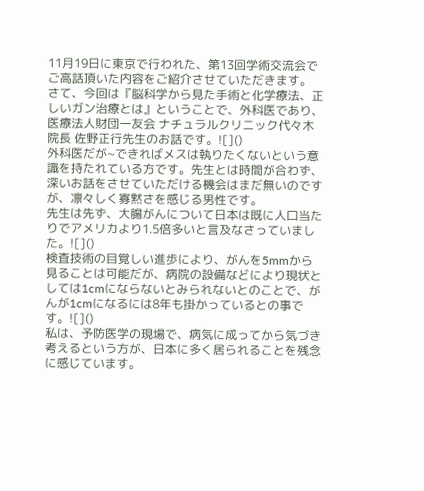11月19日に東京で行われた、第13回学術交流会でご高話頂いた内容をご紹介させていただきます。
さて、今回は『脳科学から見た手術と化学療法、正しいガン治療とは』ということで、外科医であり、医療法人財団一友会 ナチュラルクリニック代々木 院長 佐野正行先生のお話です。![]()
外科医だが~できればメスは執りたくないという意識を持たれている方です。先生とは時間が合わず、深いお話をさせていただける機会はまだ無いのですが、凛々しく寡黙さを感じる男性です。
先生は先ず、大腸がんについて日本は既に人口当たりでアメリカより1.5倍多いと言及なさっていました。![]()
検査技術の目覚しい進歩により、がんを5mmから見ることは可能だが、病院の設備などにより現状としては1cmにならないとみられないとのことで、がんが1cmになるには8年も掛かっているとの事です。![]()
私は、予防医学の現場で、病気に成ってから気づき考えるという方が、日本に多く居られることを残念に感じています。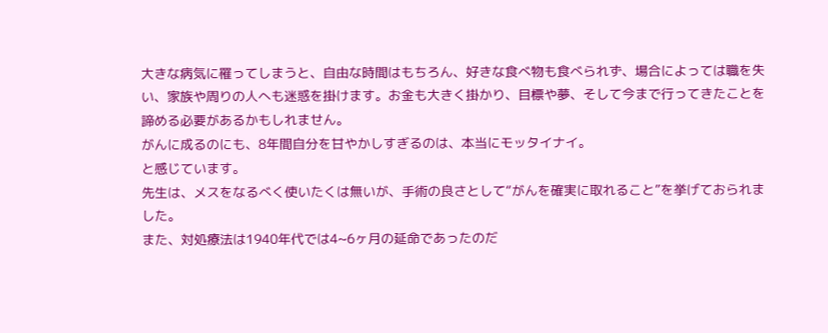大きな病気に罹ってしまうと、自由な時間はもちろん、好きな食べ物も食べられず、場合によっては職を失い、家族や周りの人へも迷惑を掛けます。お金も大きく掛かり、目標や夢、そして今まで行ってきたことを諦める必要があるかもしれません。
がんに成るのにも、8年間自分を甘やかしすぎるのは、本当にモッタイナイ。
と感じています。
先生は、メスをなるべく使いたくは無いが、手術の良さとして“がんを確実に取れること”を挙げておられました。
また、対処療法は1940年代では4~6ヶ月の延命であったのだ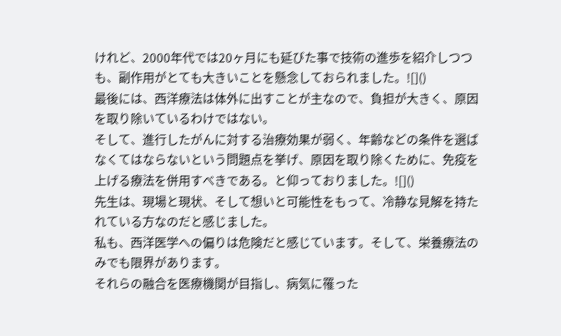けれど、2000年代では20ヶ月にも延びた事で技術の進歩を紹介しつつも、副作用がとても大きいことを懸念しておられました。![]()
最後には、西洋療法は体外に出すことが主なので、負担が大きく、原因を取り除いているわけではない。
そして、進行したがんに対する治療効果が弱く、年齢などの条件を選ばなくてはならないという問題点を挙げ、原因を取り除くために、免疫を上げる療法を併用すべきである。と仰っておりました。![]()
先生は、現場と現状、そして想いと可能性をもって、冷静な見解を持たれている方なのだと感じました。
私も、西洋医学への偏りは危険だと感じています。そして、栄養療法のみでも限界があります。
それらの融合を医療機関が目指し、病気に罹った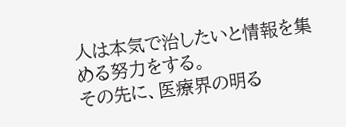人は本気で治したいと情報を集める努力をする。
その先に、医療界の明る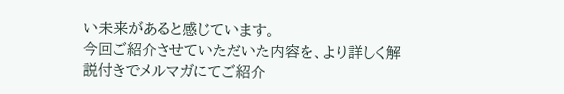い未来があると感じています。
今回ご紹介させていただいた内容を、より詳しく解説付きでメルマガにてご紹介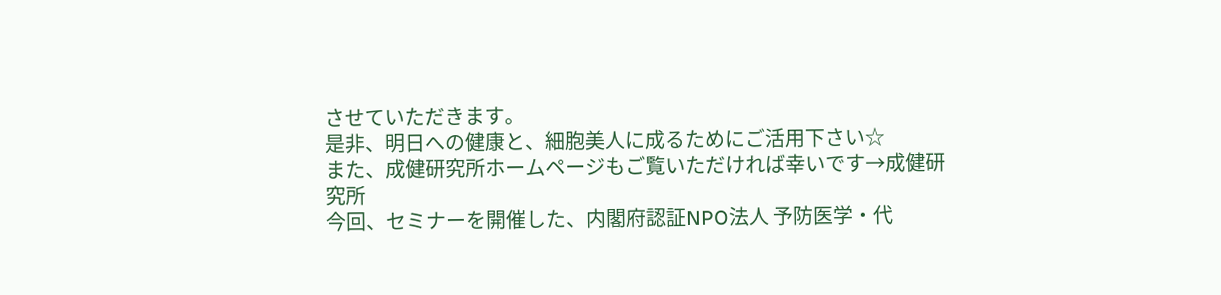させていただきます。
是非、明日への健康と、細胞美人に成るためにご活用下さい☆
また、成健研究所ホームページもご覧いただければ幸いです→成健研究所
今回、セミナーを開催した、内閣府認証NPO法人 予防医学・代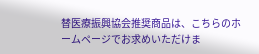替医療振興協会推奨商品は、こちらのホームページでお求めいただけま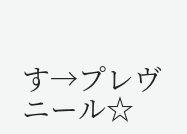す→プレヴニール☆